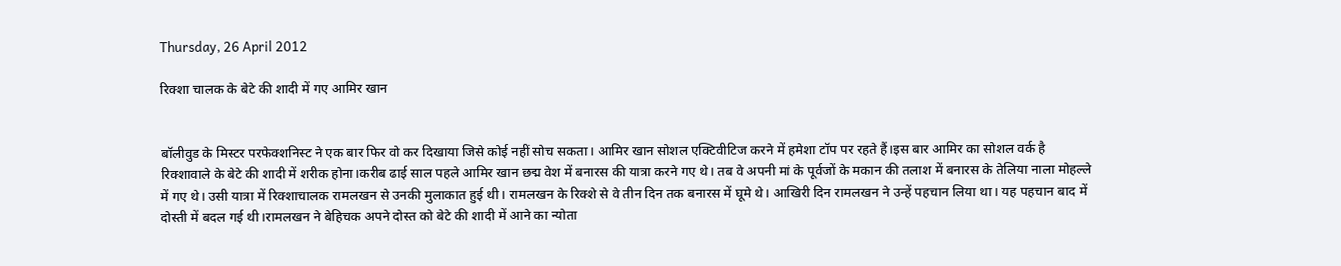Thursday, 26 April 2012

रिक्शा चालक के बेटे की शादी में गए आमिर खान


बॉलीवुड के मिस्टर परफेक्शनिस्ट ने एक बार फिर वो कर दिखाया जिसे कोई नहीं सोच सकता। आमिर खान सोशल एक्टिवीटिज करने में हमेशा टॉप पर रहते हैं।इस बार आमिर का सोशल वर्क है रिक्शावाले के बेटे की शादी में शरीक होना।करीब ढाई साल पहले आमिर खान छद्म वेश में बनारस की यात्रा करने गए थे। तब वे अपनी मां के पूर्वजों के मकान की तलाश में बनारस के तेलिया नाला मोहल्ले में गए थे। उसी यात्रा में रिक्शाचालक रामलखन से उनकी मुलाकात हुई थी। रामलखन के रिक्शे से वे तीन दिन तक बनारस में घूमे थे। आखिरी दिन रामलखन ने उन्हें पहचान लिया था। यह पहचान बाद में दोस्ती में बदल गई थी।रामलखन ने बेहिचक अपने दोस्त को बेटे की शादी में आने का न्योता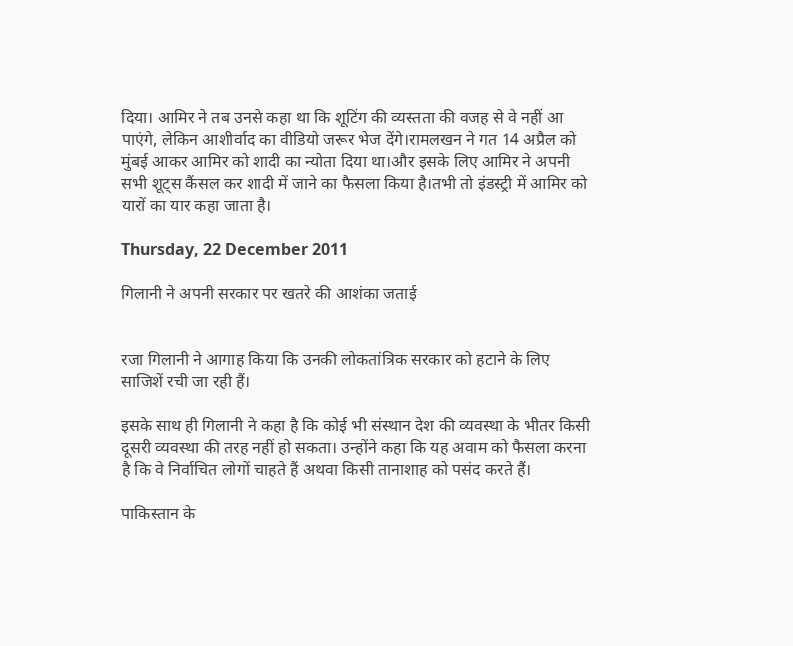दिया। आमिर ने तब उनसे कहा था कि शूटिंग की व्यस्तता की वजह से वे नहीं आ पाएंगे, लेकिन आशीर्वाद का वीडियो जरूर भेज देंगे।रामलखन ने गत 14 अप्रैल को मुंबई आकर आमिर को शादी का न्योता दिया था।और इसके लिए आमिर ने अपनी सभी शूट्स कैंसल कर शादी में जाने का फैसला किया है।तभी तो इंडस्ट्री में आमिर को यारों का यार कहा जाता है।

Thursday, 22 December 2011

गिलानी ने अपनी सरकार पर खतरे की आशंका जताई


रजा गिलानी ने आगाह किया कि उनकी लोकतांत्रिक सरकार को हटाने के लिए साजिशें रची जा रही हैं।

इसके साथ ही गिलानी ने कहा है कि कोई भी संस्थान देश की व्यवस्था के भीतर किसी दूसरी व्यवस्था की तरह नहीं हो सकता। उन्होंने कहा कि यह अवाम को फैसला करना है कि वे निर्वाचित लोगों चाहते हैं अथवा किसी तानाशाह को पसंद करते हैं।

पाकिस्तान के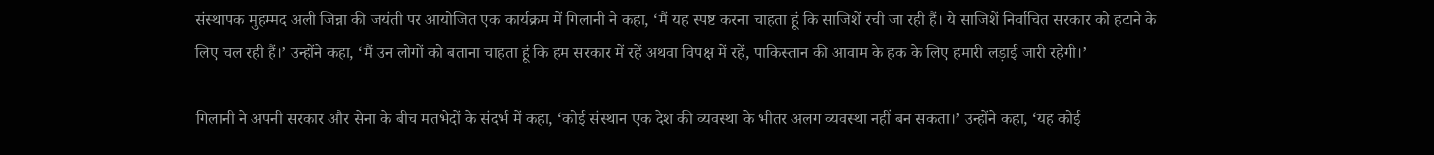संस्थापक मुहम्मद अली जिन्ना की जयंती पर आयोजित एक कार्यक्रम में गिलानी ने कहा, ‘मैं यह स्पष्ट करना चाहता हूं कि साजिशें रची जा रही हैं। ये साजिशें निर्वाचित सरकार को हटाने के लिए चल रही हैं।’ उन्होंने कहा, ‘मैं उन लोगों को बताना चाहता हूं कि हम सरकार में रहें अथवा विपक्ष में रहें, पाकिस्तान की आवाम के हक के लिए हमारी लड़ाई जारी रहेगी।’

गिलानी ने अपनी सरकार और सेना के बीच मतभेदों के संदर्भ में कहा, ‘कोई संस्थान एक देश की व्यवस्था के भीतर अलग व्यवस्था नहीं बन सकता।’ उन्होंने कहा, ‘यह कोई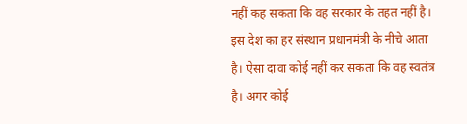नहीं कह सकता कि वह सरकार के तहत नहीं है। इस देश का हर संस्थान प्रधानमंत्री के नीचे आता है। ऐसा दावा कोई नहीं कर सकता कि वह स्वतंत्र है। अगर कोई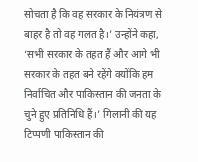सोचता है कि वह सरकार के नियंत्रण से बाहर है तो वह गलत है।’ उन्होंने कहा, ‘सभी सरकार के तहत हैं और आगे भी सरकार के तहत बने रहेंगे क्योंकि हम निर्वाचित और पाकिस्तान की जनता के चुने हुए प्रतिनिधि हैं।’ गिलानी की यह टिप्पणी पाकिस्तान की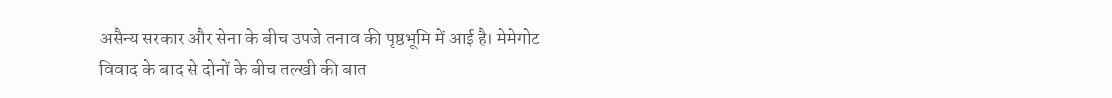असैन्य सरकार और सेना के बीच उपजे तनाव की पृष्ठभूमि में आई है। मेमेगोट विवाद के बाद से दोनों के बीच तल्खी की बात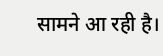सामने आ रही है।